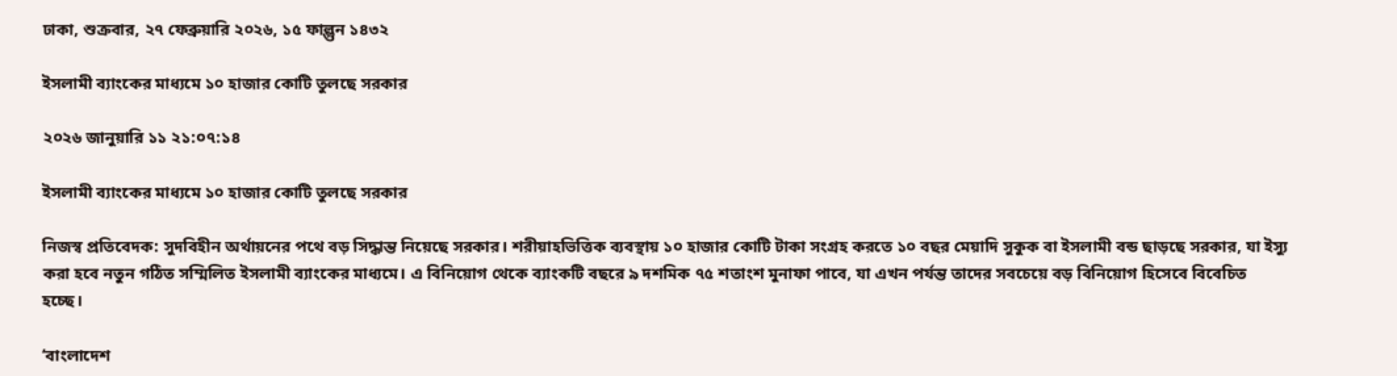ঢাকা, শুক্রবার, ২৭ ফেব্রুয়ারি ২০২৬, ১৫ ফাল্গুন ১৪৩২

ইসলামী ব্যাংকের মাধ্যমে ১০ হাজার কোটি তুলছে সরকার

২০২৬ জানুয়ারি ১১ ২১:০৭:১৪

ইসলামী ব্যাংকের মাধ্যমে ১০ হাজার কোটি তুলছে সরকার

নিজস্ব প্রতিবেদক: সুদবিহীন অর্থায়নের পথে বড় সিদ্ধান্ত নিয়েছে সরকার। শরীয়াহভিত্তিক ব্যবস্থায় ১০ হাজার কোটি টাকা সংগ্রহ করতে ১০ বছর মেয়াদি সুকুক বা ইসলামী বন্ড ছাড়ছে সরকার, যা ইস্যু করা হবে নতুন গঠিত সম্মিলিত ইসলামী ব্যাংকের মাধ্যমে। এ বিনিয়োগ থেকে ব্যাংকটি বছরে ৯ দশমিক ৭৫ শতাংশ মুনাফা পাবে, যা এখন পর্যন্ত তাদের সবচেয়ে বড় বিনিয়োগ হিসেবে বিবেচিত হচ্ছে।

‘বাংলাদেশ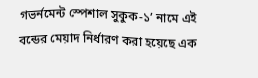গভর্নমেন্ট স্পেশাল সুকুক-১’ নামে এই বন্ডের মেয়াদ নির্ধারণ করা হয়েছে এক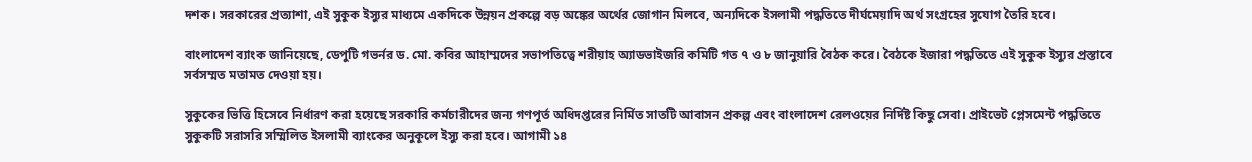দশক। সরকারের প্রত্যাশা, এই সুকুক ইস্যুর মাধ্যমে একদিকে উন্নয়ন প্রকল্পে বড় অঙ্কের অর্থের জোগান মিলবে, অন্যদিকে ইসলামী পদ্ধতিতে দীর্ঘমেয়াদি অর্থ সংগ্রহের সুযোগ তৈরি হবে।

বাংলাদেশ ব্যাংক জানিয়েছে, ডেপুটি গভর্নর ড. মো. কবির আহাম্মদের সভাপতিত্বে শরীয়াহ অ্যাডভাইজরি কমিটি গত ৭ ও ৮ জানুয়ারি বৈঠক করে। বৈঠকে ইজারা পদ্ধতিতে এই সুকুক ইস্যুর প্রস্তাবে সর্বসম্মত মতামত দেওয়া হয়।

সুকুকের ভিত্তি হিসেবে নির্ধারণ করা হয়েছে সরকারি কর্মচারীদের জন্য গণপূর্ত অধিদপ্তরের নির্মিত সাতটি আবাসন প্রকল্প এবং বাংলাদেশ রেলওয়ের নির্দিষ্ট কিছু সেবা। প্রাইভেট প্লেসমেন্ট পদ্ধতিতে সুকুকটি সরাসরি সম্মিলিত ইসলামী ব্যাংকের অনুকূলে ইস্যু করা হবে। আগামী ১৪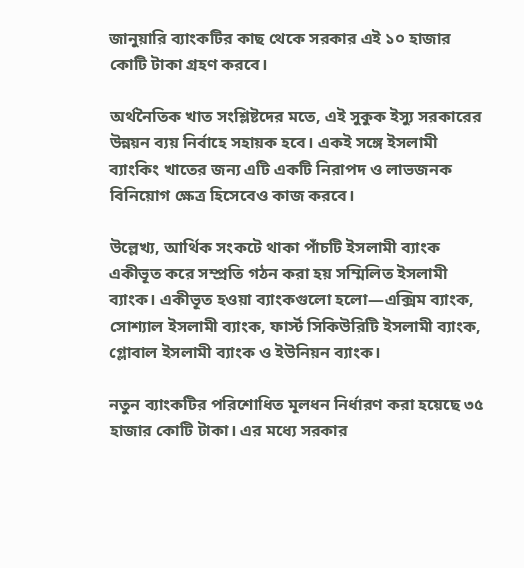জানুয়ারি ব্যাংকটির কাছ থেকে সরকার এই ১০ হাজার কোটি টাকা গ্রহণ করবে।

অর্থনৈতিক খাত সংশ্লিষ্টদের মতে, এই সুকুক ইস্যু সরকারের উন্নয়ন ব্যয় নির্বাহে সহায়ক হবে। একই সঙ্গে ইসলামী ব্যাংকিং খাতের জন্য এটি একটি নিরাপদ ও লাভজনক বিনিয়োগ ক্ষেত্র হিসেবেও কাজ করবে।

উল্লেখ্য, আর্থিক সংকটে থাকা পাঁচটি ইসলামী ব্যাংক একীভূত করে সম্প্রতি গঠন করা হয় সম্মিলিত ইসলামী ব্যাংক। একীভূত হওয়া ব্যাংকগুলো হলো—এক্সিম ব্যাংক, সোশ্যাল ইসলামী ব্যাংক, ফার্স্ট সিকিউরিটি ইসলামী ব্যাংক, গ্লোবাল ইসলামী ব্যাংক ও ইউনিয়ন ব্যাংক।

নতুন ব্যাংকটির পরিশোধিত মূলধন নির্ধারণ করা হয়েছে ৩৫ হাজার কোটি টাকা। এর মধ্যে সরকার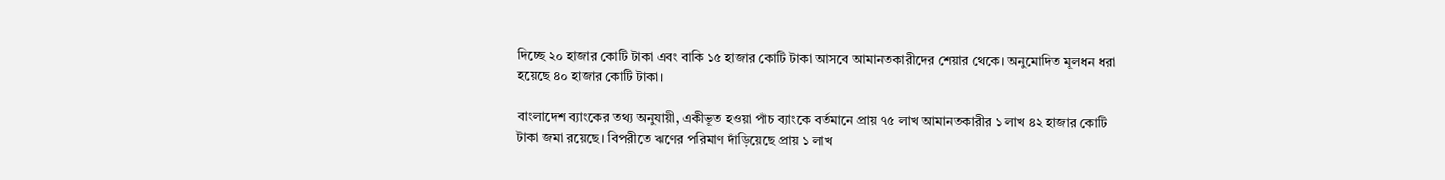দিচ্ছে ২০ হাজার কোটি টাকা এবং বাকি ১৫ হাজার কোটি টাকা আসবে আমানতকারীদের শেয়ার থেকে। অনুমোদিত মূলধন ধরা হয়েছে ৪০ হাজার কোটি টাকা।

বাংলাদেশ ব্যাংকের তথ্য অনুযায়ী, একীভূত হওয়া পাঁচ ব্যাংকে বর্তমানে প্রায় ৭৫ লাখ আমানতকারীর ১ লাখ ৪২ হাজার কোটি টাকা জমা রয়েছে। বিপরীতে ঋণের পরিমাণ দাঁড়িয়েছে প্রায় ১ লাখ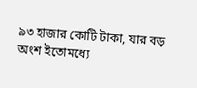৯৩ হাজার কোটি টাকা, যার বড় অংশ ইতোমধ্যে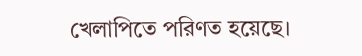খেলাপিতে পরিণত হয়েছে।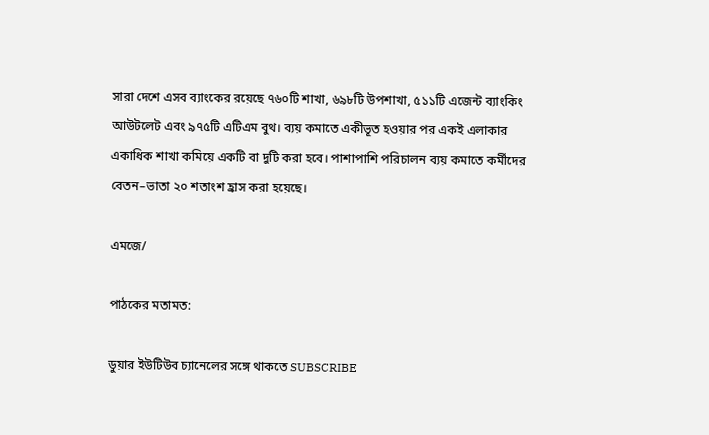সারা দেশে এসব ব্যাংকের রয়েছে ৭৬০টি শাখা, ৬৯৮টি উপশাখা, ৫১১টি এজেন্ট ব্যাংকিং আউটলেট এবং ৯৭৫টি এটিএম বুথ। ব্যয় কমাতে একীভূত হওয়ার পর একই এলাকার একাধিক শাখা কমিয়ে একটি বা দুটি করা হবে। পাশাপাশি পরিচালন ব্যয় কমাতে কর্মীদের বেতন–ভাতা ২০ শতাংশ হ্রাস করা হয়েছে।

এমজে/

পাঠকের মতামত:

ডুয়ার ইউটিউব চ্যানেলের সঙ্গে থাকতে SUBSCRIBE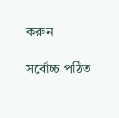করুন

সর্বোচ্চ পঠিত